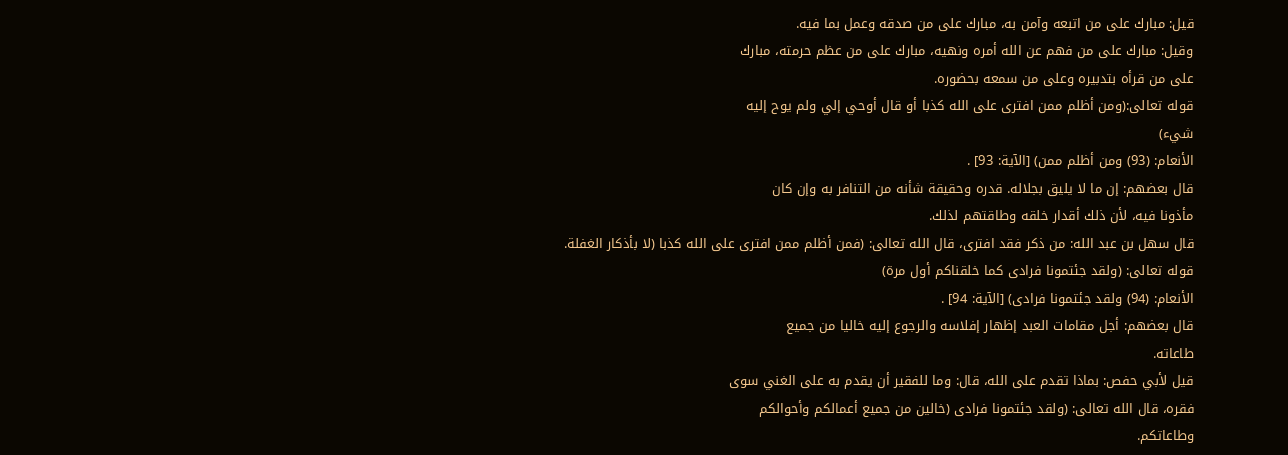قيل: مبارك على من اتبعه وآمن به، مبارك على من صدقه وعمل بما فيه.
وقيل: مبارك على من فهم عن الله أمره ونهيه، مبارك على من عظم حرمته، مبارك
على من قرأه بتدبيره وعلى من سمعه بحضوره.
قوله تعالى:(ومن أظلم ممن افترى على الله كذبا أو قال أوحي إلي ولم يوح إليه
شيء)
الأنعام: (93) ومن أظلم ممن) [الآية: 93] .
قال بعضهم: إن ما لا يليق بجلاله. قدره وحقيقة شأنه من التنافر به وإن كان
مأذونا فيه، لأن ذلك أقدار خلقه وطاقتهم لذلك.
قال سهل بن عبد الله: من ذكر فقد افترى، قال الله تعالى: (فمن أظلم ممن افترى على الله كذبا (لا بأذكار الغفلة.
قوله تعالى: (ولقد جئتمونا فرادى كما خلقناكم أول مرة)
الأنعام: (94) ولقد جئتمونا فرادى) [الآية: 94] .
قال بعضهم: أجل مقامات العبد إظهار إفلاسه والرجوع إليه خاليا من جميع
طاعاته.
قيل لأبي حفص: بماذا تقدم على الله، قال: وما للفقير أن يقدم به على الغني سوى
فقره، قال الله تعالى: (ولقد جئتمونا فرادى (خالين من جميع أعمالكم وأحوالكم
وطاعاتكم.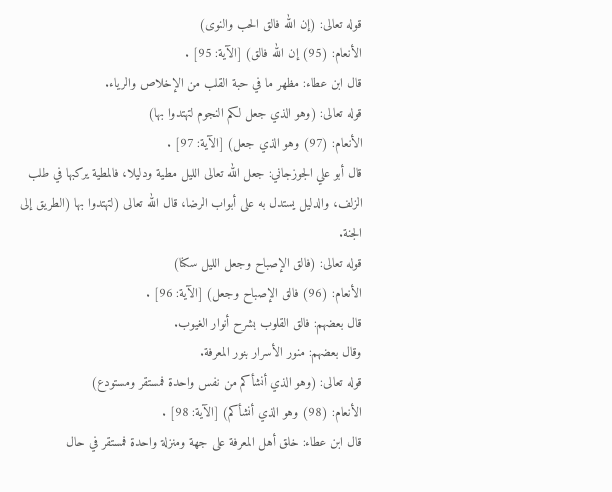قوله تعالى: (إن الله فالق الحب والنوى)
الأنعام: (95) إن الله فالق) [الآية: 95] .
قال ابن عطاء: مظهر ما في حبة القلب من الإخلاص والرياء.
قوله تعالى: (وهو الذي جعل لكم النجوم لتهتدوا بها)
الأنعام: (97) وهو الذي جعل) [الآية: 97] .
قال أبو علي الجوزجاني: جعل الله تعالى الليل مطية ودليلا، فالمطية يركبها في طلب
الزلف، والدليل يستدل به على أبواب الرضا، قال الله تعالى (لتهتدوا بها (الطريق إلى
الجنة.
قوله تعالى: (فالق الإصباح وجعل الليل سكنا)
الأنعام: (96) فالق الإصباح وجعل) [الآية: 96] .
قال بعضهم: فالق القلوب بشرح أنوار الغيوب.
وقال بعضهم: منور الأسرار بنور المعرفة.
قوله تعالى: (وهو الذي أنشأكم من نفس واحدة فمستقر ومستودع)
الأنعام: (98) وهو الذي أنشأكم) [الآية: 98] .
قال ابن عطاء: خلق أهل المعرفة على جهة ومنزلة واحدة فمستقر في حال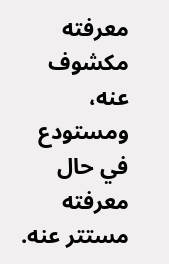معرفته
مكشوف عنه، ومستودع في حال معرفته مستتر عنه.